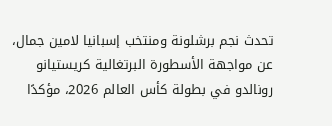تحدث نجم برشلونة ومنتخب إسبانيا لامين جمال، عن مواجهة الأسطورة البرتغالية كريستيانو رونالدو في بطولة كأس العالم 2026، مؤكدًا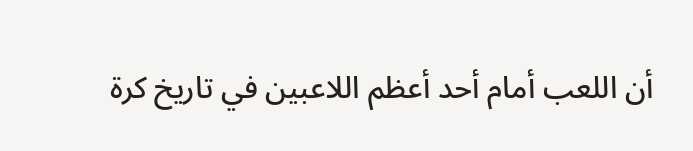أن اللعب أمام أحد أعظم اللاعبين في تاريخ كرة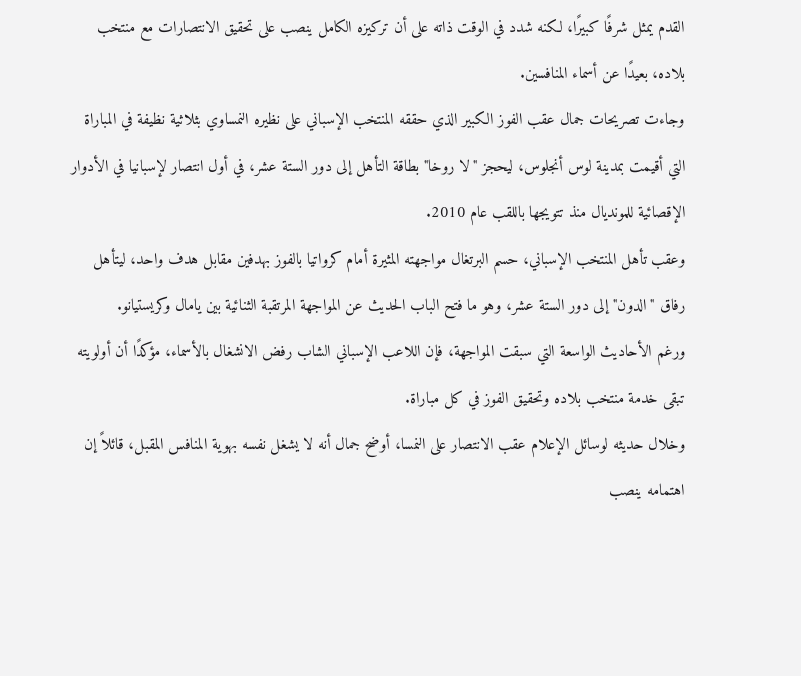القدم يمثل شرفًا كبيرًا، لكنه شدد في الوقت ذاته على أن تركيزه الكامل ينصب على تحقيق الانتصارات مع منتخب بلاده، بعيدًا عن أسماء المنافسين.
وجاءت تصريحات جمال عقب الفوز الكبير الذي حققه المنتخب الإسباني على نظيره النمساوي بثلاثية نظيفة في المباراة التي أقيمت بمدينة لوس أنجلوس، ليحجز "لا روخا" بطاقة التأهل إلى دور الستة عشر، في أول انتصار لإسبانيا في الأدوار الإقصائية للمونديال منذ تتويجها باللقب عام 2010.
وعقب تأهل المنتخب الإسباني، حسم البرتغال مواجهته المثيرة أمام كرواتيا بالفوز بهدفين مقابل هدف واحد، ليتأهل رفاق "الدون" إلى دور الستة عشر، وهو ما فتح الباب الحديث عن المواجهة المرتقبة الثنائية بين يامال وكريستيانو.
ورغم الأحاديث الواسعة التي سبقت المواجهة، فإن اللاعب الإسباني الشاب رفض الانشغال بالأسماء، مؤكدًا أن أولويته تبقى خدمة منتخب بلاده وتحقيق الفوز في كل مباراة.
وخلال حديثه لوسائل الإعلام عقب الانتصار على النمسا، أوضح جمال أنه لا يشغل نفسه بهوية المنافس المقبل، قائلاً إن اهتمامه ينصب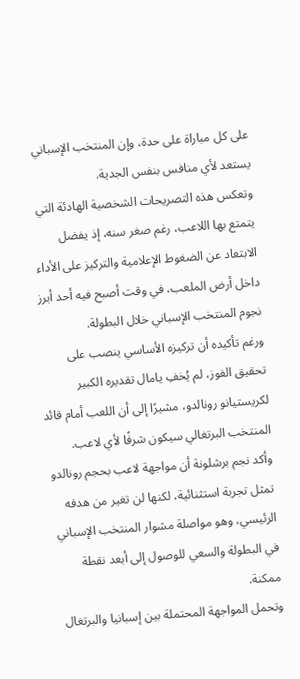على كل مباراة على حدة، وإن المنتخب الإسباني يستعد لأي منافس بنفس الجدية.
وتعكس هذه التصريحات الشخصية الهادئة التي يتمتع بها اللاعب، رغم صغر سنه، إذ يفضل الابتعاد عن الضغوط الإعلامية والتركيز على الأداء داخل أرض الملعب، في وقت أصبح فيه أحد أبرز نجوم المنتخب الإسباني خلال البطولة.
ورغم تأكيده أن تركيزه الأساسي ينصب على تحقيق الفوز، لم يُخفِ يامال تقديره الكبير لكريستيانو رونالدو، مشيرًا إلى أن اللعب أمام قائد المنتخب البرتغالي سيكون شرفًا لأي لاعب.
وأكد نجم برشلونة أن مواجهة لاعب بحجم رونالدو تمثل تجربة استثنائية، لكنها لن تغير من هدفه الرئيسي، وهو مواصلة مشوار المنتخب الإسباني في البطولة والسعي للوصول إلى أبعد نقطة ممكنة.
وتحمل المواجهة المحتملة بين إسبانيا والبرتغال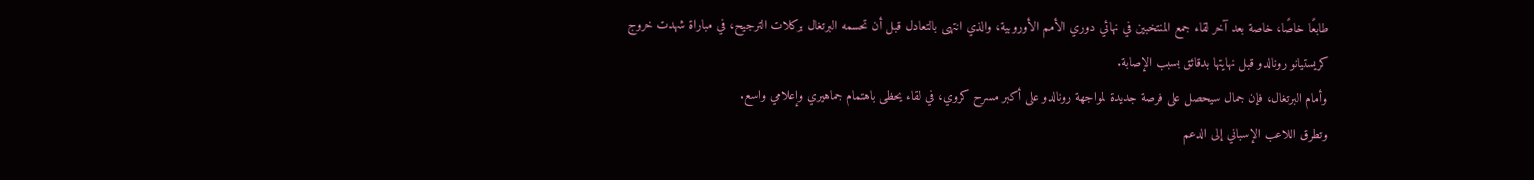طابعًا خاصًا، خاصة بعد آخر لقاء جمع المنتخبين في نهائي دوري الأمم الأوروبية، والذي انتهى بالتعادل قبل أن تحسمه البرتغال بركلات الترجيح، في مباراة شهدت خروج كريستيانو رونالدو قبل نهايتها بدقائق بسبب الإصابة.
وأمام البرتغال، فإن جمال سيحصل على فرصة جديدة لمواجهة رونالدو على أكبر مسرح كروي، في لقاء يحظى باهتمام جماهيري وإعلامي واسع.
وتطرق اللاعب الإسباني إلى الدعم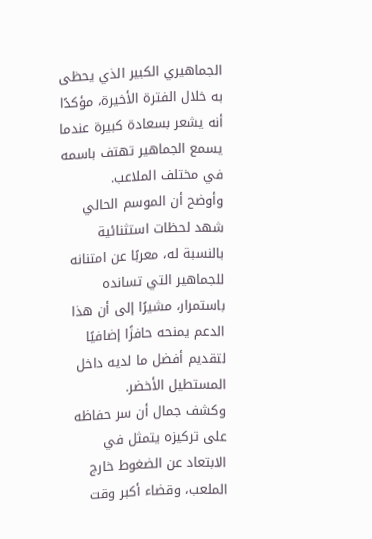الجماهيري الكبير الذي يحظى به خلال الفترة الأخيرة، مؤكدًا أنه يشعر بسعادة كبيرة عندما يسمع الجماهير تهتف باسمه في مختلف الملاعب.
وأوضح أن الموسم الحالي شهد لحظات استثنائية بالنسبة له، معربًا عن امتنانه للجماهير التي تسانده باستمرار، مشيرًا إلى أن هذا الدعم يمنحه حافزًا إضافيًا لتقديم أفضل ما لديه داخل المستطيل الأخضر.
وكشف جمال أن سر حفاظه على تركيزه يتمثل في الابتعاد عن الضغوط خارج الملعب، وقضاء أكبر وقت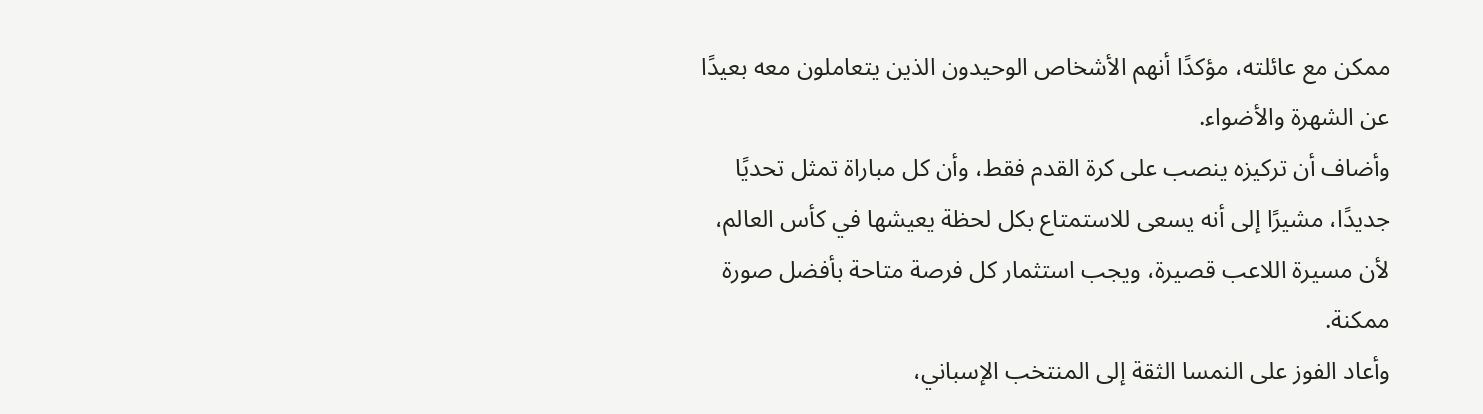ممكن مع عائلته، مؤكدًا أنهم الأشخاص الوحيدون الذين يتعاملون معه بعيدًا عن الشهرة والأضواء.
وأضاف أن تركيزه ينصب على كرة القدم فقط، وأن كل مباراة تمثل تحديًا جديدًا، مشيرًا إلى أنه يسعى للاستمتاع بكل لحظة يعيشها في كأس العالم، لأن مسيرة اللاعب قصيرة، ويجب استثمار كل فرصة متاحة بأفضل صورة ممكنة.
وأعاد الفوز على النمسا الثقة إلى المنتخب الإسباني،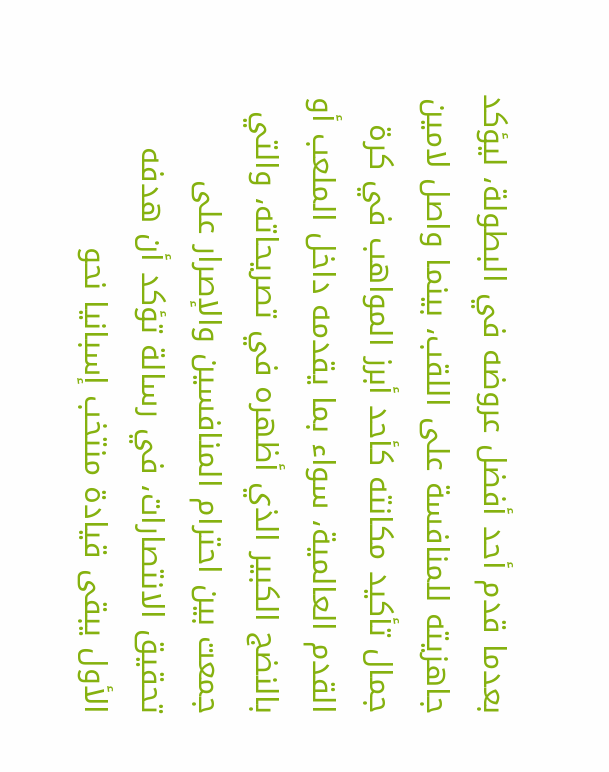بعدما قدم أحد أفضل عروضه في البطولة، ليؤكد جاهزيته للمنافسة على اللقب، بينما واصل لامين جمال تأكيد مكانته كأحد أبرز المواهب في كرة القدم العالمية، سواء بما يقدمه داخل الملعب أو بالنضج الكبير الذي أظهره في تصريحاته، والتي جمعت بين احترام المنافسين والإصرار على تحقيق الانتصارات، في رسالة تؤكد أن هدفه الأول يبقى قيادة منتخب إسبانيا نحو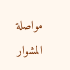مواصلة المشوار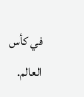في كأس العالم.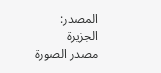المصدر:
الجزيرة
مصدر الصورة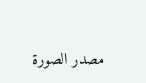مصدر الصورة